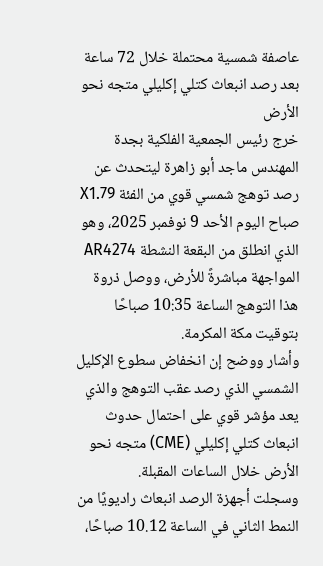عاصفة شمسية محتملة خلال 72 ساعة بعد رصد انبعاث كتلي إكليلي متجه نحو الأرض
خرج رئيس الجمعية الفلكية بجدة المهندس ماجد أبو زاهرة ليتحدث عن رصد توهج شمسي قوي من الفئة X1.79 صباح اليوم الأحد 9 نوفمبر 2025، وهو الذي انطلق من البقعة النشطة AR4274 المواجهة مباشرةً للأرض، ووصل ذروة هذا التوهج الساعة 10:35 صباحًا بتوقيت مكة المكرمة.
وأشار ووضح إن انخفاض سطوع الإكليل الشمسي الذي رصد عقب التوهج والذي يعد مؤشر قوي على احتمال حدوث انبعاث كتلي إكليلي (CME) متجه نحو الأرض خلال الساعات المقبلة.
وسجلت أجهزة الرصد انبعاث راديويًا من النمط الثاني في الساعة 10.12 صباحًا،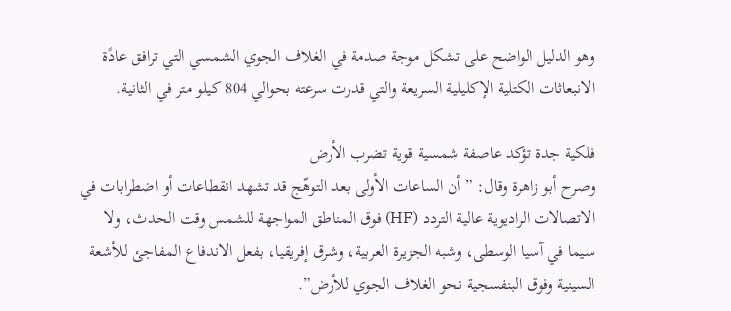وهو الدليل الواضح على تشكل موجة صدمة في الغلاف الجوي الشمسي التي ترافق عادًة الانبعاثات الكتلية الإكليلية السريعة والتي قدرت سرعته بحوالي 804 كيلو متر في الثانية.

فلكية جدة تؤكد عاصفة شمسية قوية تضرب الأرض
وصرح أبو زاهرة وقال: ” أن الساعات الأولى بعد التوهّج قد تشهد انقطاعات أو اضطرابات في الاتصالات الراديوية عالية التردد (HF) فوق المناطق المواجهة للشمس وقت الحدث، ولا سيما في آسيا الوسطى، وشبه الجزيرة العربية، وشرق إفريقيا، بفعل الاندفاع المفاجئ للأشعة السينية وفوق البنفسجية نحو الغلاف الجوي للأرض”.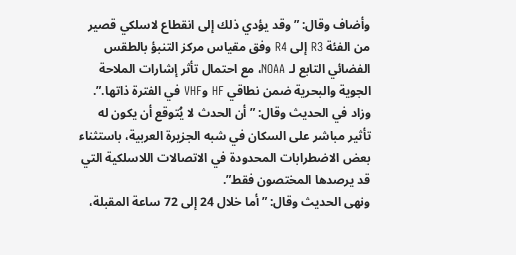وأضاف وقال: ” وقد يؤدي ذلك إلى انقطاع لاسلكي قصير من الفئة R3 إلى R4 وفق مقياس مركز التنبؤ بالطقس الفضائي التابع لـ NOAA، مع احتمال تأثر إشارات الملاحة الجوية والبحرية ضمن نطاقي HF وVHF في الفترة ذاتها.”.
وزاد في الحديث وقال: ” أن الحدث لا يُتوقع أن يكون له تأثير مباشر على السكان في شبه الجزيرة العربية، باستثناء بعض الاضطرابات المحدودة في الاتصالات اللاسلكية التي قد يرصدها المختصون فقط”.
ونهى الحديث وقال: ” أما خلال 24 إلى 72 ساعة المقبلة،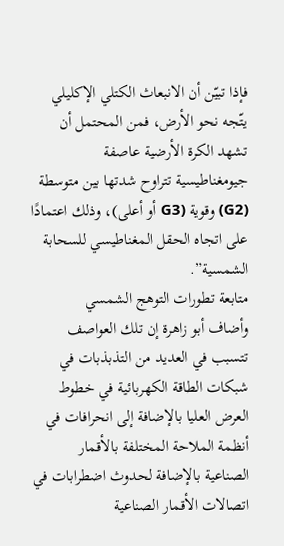فإذا تبيّن أن الانبعاث الكتلي الإكليلي يتّجه نحو الأرض، فمن المحتمل أن تشهد الكرة الأرضية عاصفة جيومغناطيسية تتراوح شدتها بين متوسطة (G2) وقوية (G3 أو أعلى)، وذلك اعتمادًا على اتجاه الحقل المغناطيسي للسحابة الشمسية”.
متابعة تطورات التوهج الشمسي
وأضاف أبو زاهرة إن تلك العواصف تتسبب في العديد من التذبذبات في شبكات الطاقة الكهربائية في خطوط العرض العليا بالإضافة إلى انحرافات في أنظمة الملاحة المختلفة بالأقمار الصناعية بالإضافة لحدوث اضطرابات في اتصالات الأقمار الصناعية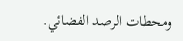ومحطات الرصد الفضائي.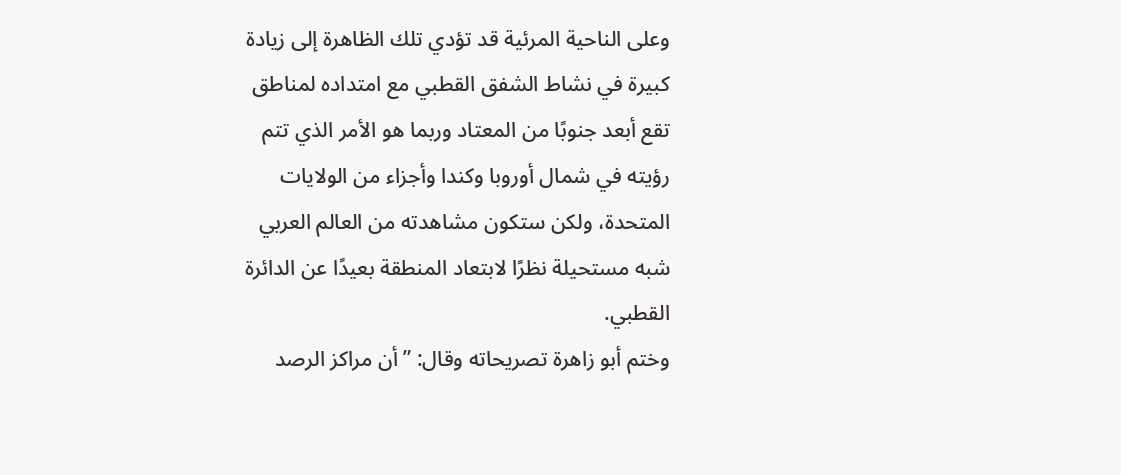وعلى الناحية المرئية قد تؤدي تلك الظاهرة إلى زيادة كبيرة في نشاط الشفق القطبي مع امتداده لمناطق تقع أبعد جنوبًا من المعتاد وربما هو الأمر الذي تتم رؤيته في شمال أوروبا وكندا وأجزاء من الولايات المتحدة، ولكن ستكون مشاهدته من العالم العربي شبه مستحيلة نظرًا لابتعاد المنطقة بعيدًا عن الدائرة القطبي.
وختم أبو زاهرة تصريحاته وقال: ” أن مراكز الرصد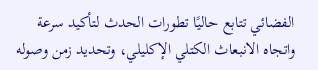الفضائي تتابع حاليًا تطورات الحدث لتأكيد سرعة واتجاه الانبعاث الكتلي الإكليلي، وتحديد زمن وصوله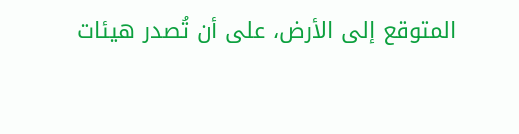المتوقع إلى الأرض، على أن تُصدر هيئات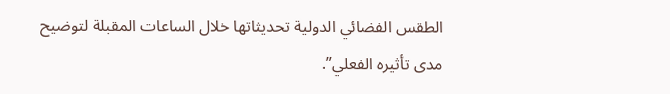الطقس الفضائي الدولية تحديثاتها خلال الساعات المقبلة لتوضيح مدى تأثيره الفعلي”.